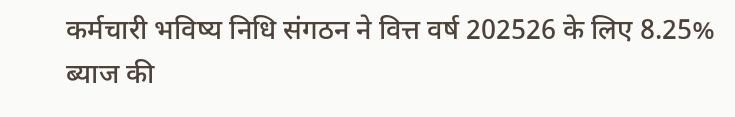कर्मचारी भविष्य निधि संगठन ने वित्त वर्ष 202526 के लिए 8.25% ब्याज की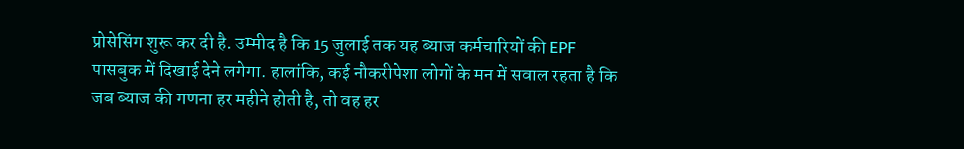प्रोसेसिंग शुरू कर दी है. उम्मीद है कि 15 जुलाई तक यह ब्याज कर्मचारियों की EPF पासबुक में दिखाई देने लगेगा. हालांकि, कई नौकरीपेशा लोगों के मन में सवाल रहता है कि जब ब्याज की गणना हर महीने होती है, तो वह हर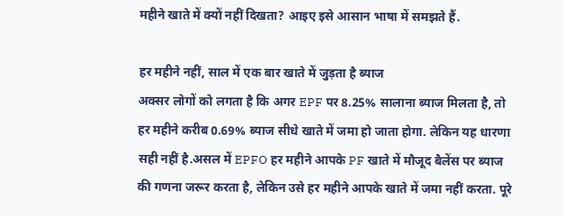महीने खाते में क्यों नहीं दिखता? आइए इसे आसान भाषा में समझते हैं.

हर महीने नहीं, साल में एक बार खाते में जुड़ता है ब्याज
अक्सर लोगों को लगता है कि अगर EPF पर 8.25% सालाना ब्याज मिलता है, तो हर महीने करीब 0.69% ब्याज सीधे खाते में जमा हो जाता होगा. लेकिन यह धारणा सही नहीं है.असल में EPFO हर महीने आपके PF खाते में मौजूद बैलेंस पर ब्याज की गणना जरूर करता है, लेकिन उसे हर महीने आपके खाते में जमा नहीं करता. पूरे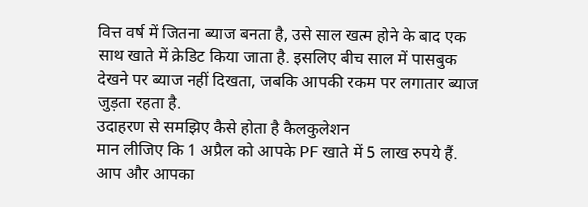वित्त वर्ष में जितना ब्याज बनता है, उसे साल खत्म होने के बाद एक साथ खाते में क्रेडिट किया जाता है. इसलिए बीच साल में पासबुक देखने पर ब्याज नहीं दिखता, जबकि आपकी रकम पर लगातार ब्याज जुड़ता रहता है.
उदाहरण से समझिए कैसे होता है कैलकुलेशन
मान लीजिए कि 1 अप्रैल को आपके PF खाते में 5 लाख रुपये हैं. आप और आपका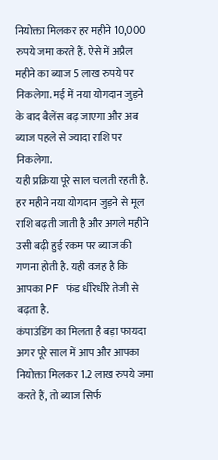नियोक्ता मिलकर हर महीने 10,000 रुपये जमा करते हैं. ऐसे में अप्रैल महीने का ब्याज 5 लाख रुपये पर निकलेगा. मई में नया योगदान जुड़ने के बाद बैलेंस बढ़ जाएगा और अब ब्याज पहले से ज्यादा राशि पर निकलेगा.
यही प्रक्रिया पूरे साल चलती रहती है. हर महीने नया योगदान जुड़ने से मूल राशि बढ़ती जाती है और अगले महीने उसी बढ़ी हुई रकम पर ब्याज की गणना होती है. यही वजह है कि आपका PF फंड धीरेधीरे तेजी से बढ़ता है.
कंपाउंडिंग का मिलता है बड़ा फायदा
अगर पूरे साल में आप और आपका नियोक्ता मिलकर 1.2 लाख रुपये जमा करते हैं, तो ब्याज सिर्फ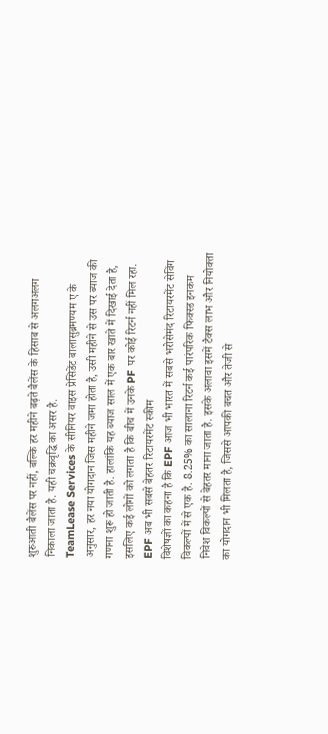शुरुआती बैलेंस पर नहीं, बल्कि हर महीने बढ़ते बैलेंस के हिसाब से अलगअलग निकाला जाता है. यही चक्रवृद्धि का असर है.
TeamLease Services के सीनियर वाइस प्रेसिडेंट बालासुब्रमण्यम ए के अनुसार, हर नया योगदान जिस महीने जमा होता है, उसी महीने से उस पर ब्याज की गणना शुरू हो जाती है. हालांकि यह ब्याज साल में एक बार खाते में दिखाई देता है, इसलिए कई लोगों को लगता है कि बीच में उनके PF पर कोई रिटर्न नहीं मिल रहा.
EPF अब भी सबसे बेहतर रिटायरमेंट स्कीम
विशेषज्ञों का कहना है कि EPF आज भी भारत में सबसे भरोसेमंद रिटायरमेंट सेविंग विकल्पों में से एक है. 8.25% का सालाना रिटर्न कई पारंपरिक फिक्स्ड इनकम निवेश विकल्पों से बेहतर माना जाता है. इसके अलावा इसमें टैक्स लाभ और नियोक्ता का योगदान भी मिलता है, जिससे आपकी बचत और तेजी से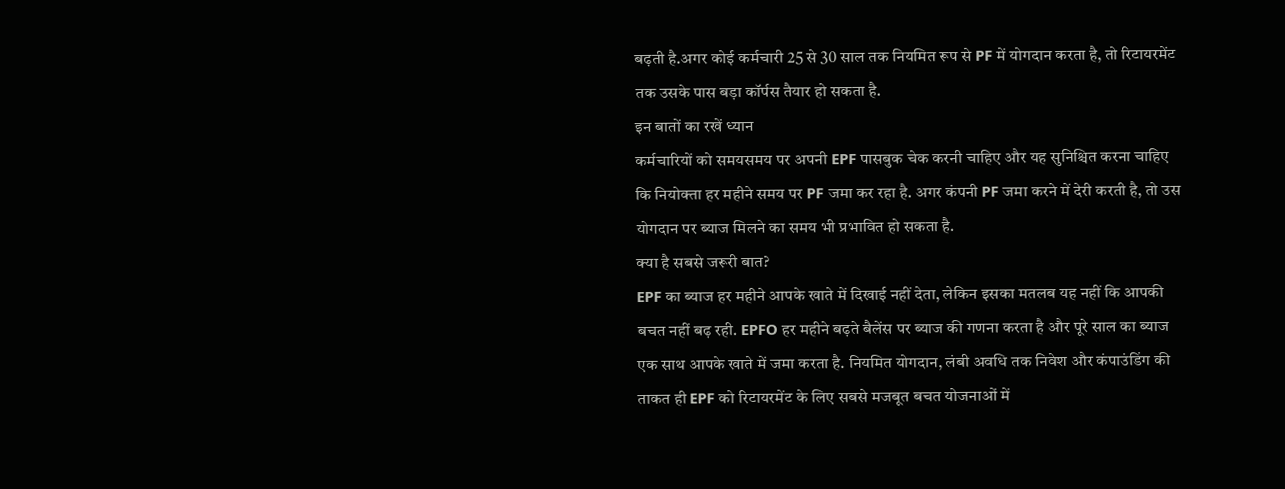बढ़ती है.अगर कोई कर्मचारी 25 से 30 साल तक नियमित रूप से PF में योगदान करता है, तो रिटायरमेंट तक उसके पास बड़ा कॉर्पस तैयार हो सकता है.
इन बातों का रखें ध्यान
कर्मचारियों को समयसमय पर अपनी EPF पासबुक चेक करनी चाहिए और यह सुनिश्चित करना चाहिए कि नियोक्ता हर महीने समय पर PF जमा कर रहा है. अगर कंपनी PF जमा करने में देरी करती है, तो उस योगदान पर ब्याज मिलने का समय भी प्रभावित हो सकता है.
क्या है सबसे जरूरी बात?
EPF का ब्याज हर महीने आपके खाते में दिखाई नहीं देता, लेकिन इसका मतलब यह नहीं कि आपकी बचत नहीं बढ़ रही. EPFO हर महीने बढ़ते बैलेंस पर ब्याज की गणना करता है और पूरे साल का ब्याज एक साथ आपके खाते में जमा करता है. नियमित योगदान, लंबी अवधि तक निवेश और कंपाउंडिंग की ताकत ही EPF को रिटायरमेंट के लिए सबसे मजबूत बचत योजनाओं में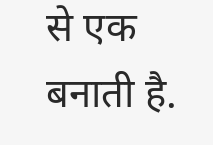से एक बनाती है.